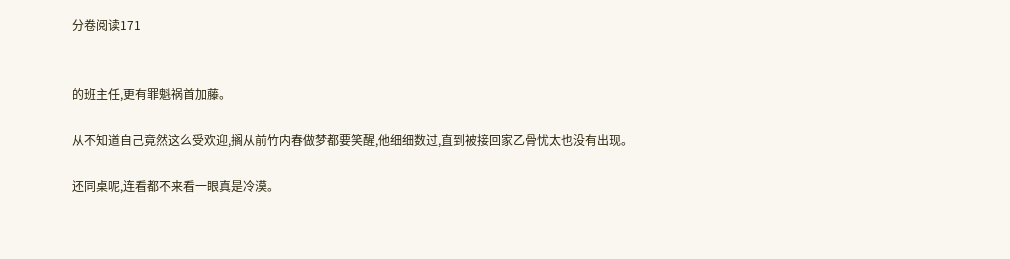分卷阅读171


的班主任,更有罪魁祸首加藤。

从不知道自己竟然这么受欢迎,搁从前竹内春做梦都要笑醒,他细细数过,直到被接回家乙骨忧太也没有出现。

还同桌呢,连看都不来看一眼真是冷漠。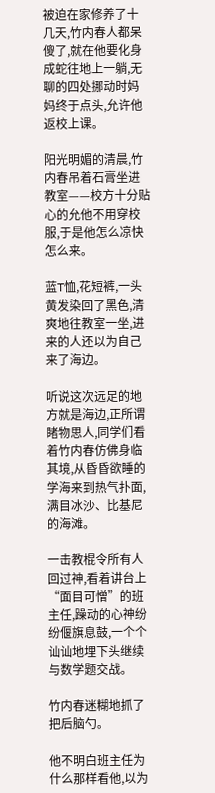被迫在家修养了十几天,竹内春人都呆傻了,就在他要化身成蛇往地上一躺,无聊的四处挪动时妈妈终于点头,允许他返校上课。

阳光明媚的清晨,竹内春吊着石膏坐进教室——校方十分贴心的允他不用穿校服,于是他怎么凉快怎么来。

蓝T恤,花短裤,一头黄发染回了黑色,清爽地往教室一坐,进来的人还以为自己来了海边。

听说这次远足的地方就是海边,正所谓睹物思人,同学们看着竹内春仿佛身临其境,从昏昏欲睡的学海来到热气扑面,满目冰沙、比基尼的海滩。

一击教棍令所有人回过神,看着讲台上“面目可憎”的班主任,躁动的心神纷纷偃旗息鼓,一个个讪讪地埋下头继续与数学题交战。

竹内春迷糊地抓了把后脑勺。

他不明白班主任为什么那样看他,以为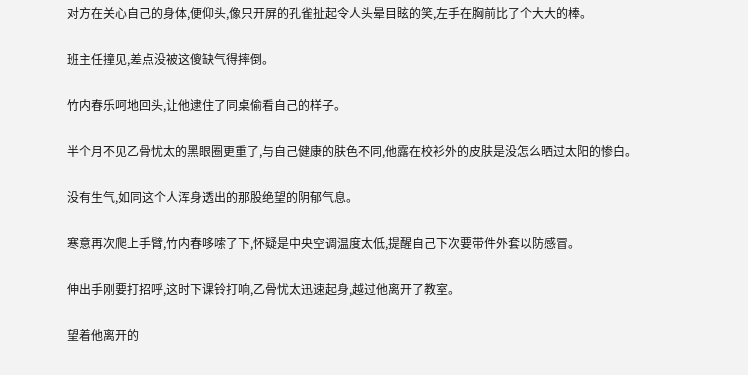对方在关心自己的身体,便仰头,像只开屏的孔雀扯起令人头晕目眩的笑,左手在胸前比了个大大的棒。

班主任撞见,差点没被这傻缺气得摔倒。

竹内春乐呵地回头,让他逮住了同桌偷看自己的样子。

半个月不见乙骨忧太的黑眼圈更重了,与自己健康的肤色不同,他露在校衫外的皮肤是没怎么晒过太阳的惨白。

没有生气,如同这个人浑身透出的那股绝望的阴郁气息。

寒意再次爬上手臂,竹内春哆嗦了下,怀疑是中央空调温度太低,提醒自己下次要带件外套以防感冒。

伸出手刚要打招呼,这时下课铃打响,乙骨忧太迅速起身,越过他离开了教室。

望着他离开的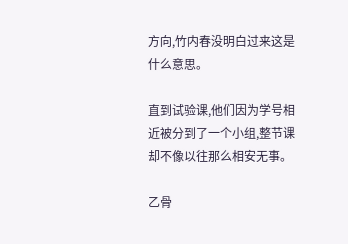方向,竹内春没明白过来这是什么意思。

直到试验课,他们因为学号相近被分到了一个小组,整节课却不像以往那么相安无事。

乙骨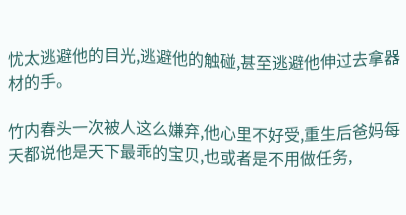忧太逃避他的目光,逃避他的触碰,甚至逃避他伸过去拿器材的手。

竹内春头一次被人这么嫌弃,他心里不好受,重生后爸妈每天都说他是天下最乖的宝贝,也或者是不用做任务,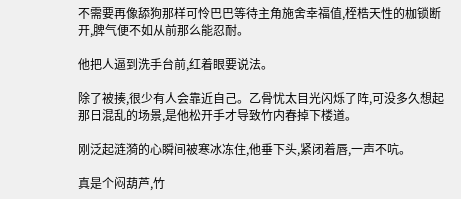不需要再像舔狗那样可怜巴巴等待主角施舍幸福值,桎梏天性的枷锁断开,脾气便不如从前那么能忍耐。

他把人逼到洗手台前,红着眼要说法。

除了被揍,很少有人会靠近自己。乙骨忧太目光闪烁了阵,可没多久想起那日混乱的场景,是他松开手才导致竹内春掉下楼道。

刚泛起涟漪的心瞬间被寒冰冻住,他垂下头,紧闭着唇,一声不吭。

真是个闷葫芦,竹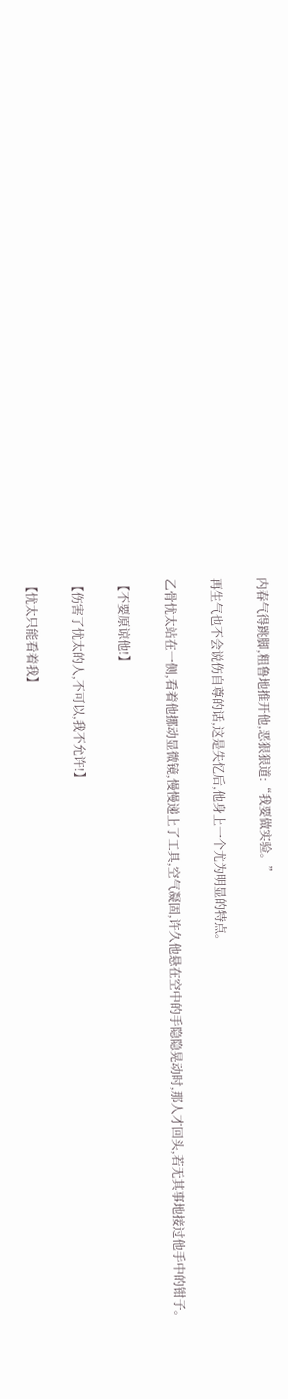内春气得跳脚,粗鲁地推开他,恶狠狠道:“我要做实验。”

再生气也不会说伤自尊的话,这是失忆后,他身上一个尤为明显的特点。

乙骨忧太站在一侧,看着他挪动显微镜,慢慢递上了工具,空气凝固,许久他悬在空中的手隐隐晃动时,那人才回头,若无其事地接过他手中的钳子。

【不要原谅他!】

【伤害了忧太的人,不可以,我不允许!】

【忧太只能看着我】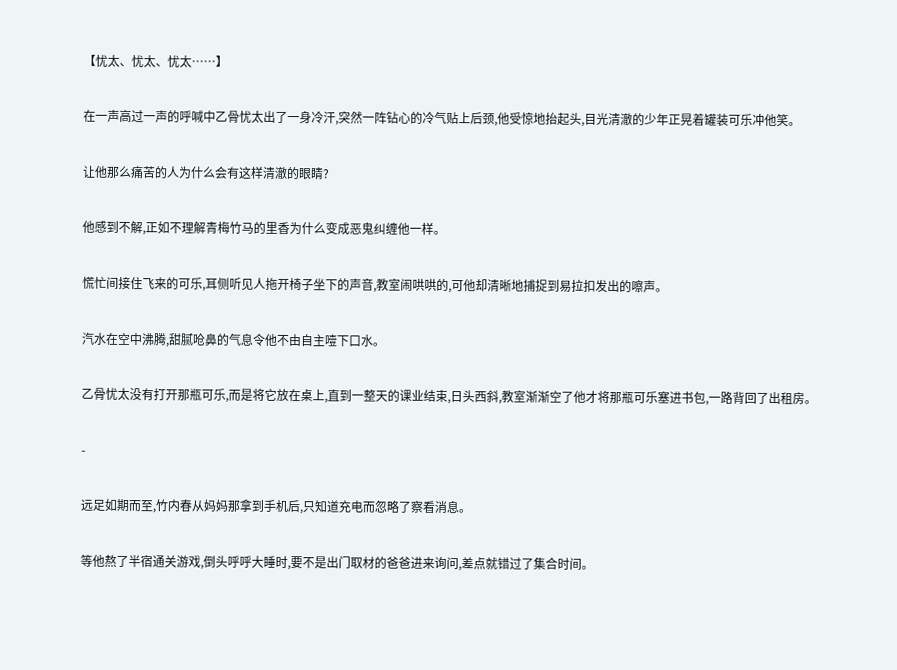【忧太、忧太、忧太……】

在一声高过一声的呼喊中乙骨忧太出了一身冷汗,突然一阵钻心的冷气贴上后颈,他受惊地抬起头,目光清澈的少年正晃着罐装可乐冲他笑。

让他那么痛苦的人为什么会有这样清澈的眼睛?

他感到不解,正如不理解青梅竹马的里香为什么变成恶鬼纠缠他一样。

慌忙间接住飞来的可乐,耳侧听见人拖开椅子坐下的声音,教室闹哄哄的,可他却清晰地捕捉到易拉扣发出的嚓声。

汽水在空中沸腾,甜腻呛鼻的气息令他不由自主噎下口水。

乙骨忧太没有打开那瓶可乐,而是将它放在桌上,直到一整天的课业结束,日头西斜,教室渐渐空了他才将那瓶可乐塞进书包,一路背回了出租房。

-

远足如期而至,竹内春从妈妈那拿到手机后,只知道充电而忽略了察看消息。

等他熬了半宿通关游戏,倒头呼呼大睡时,要不是出门取材的爸爸进来询问,差点就错过了集合时间。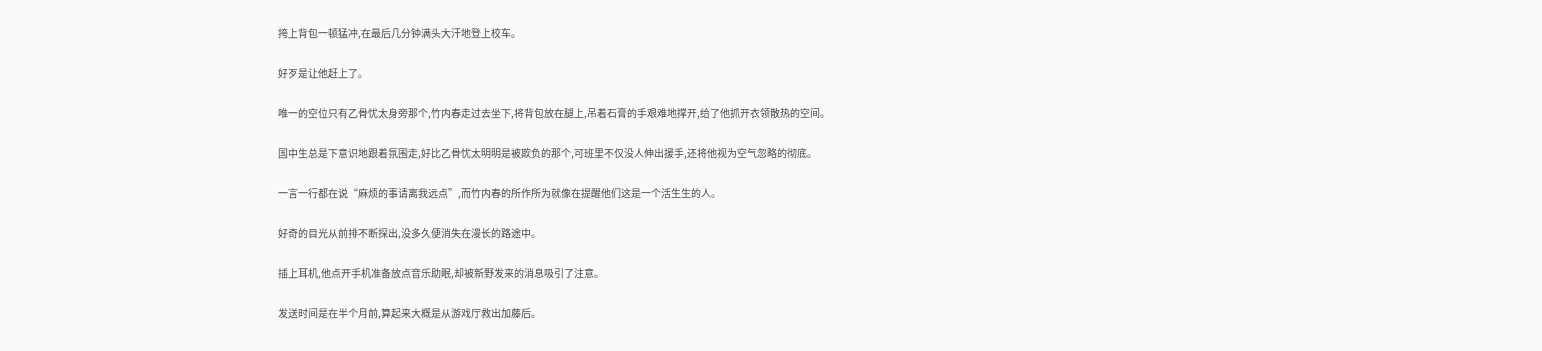挎上背包一顿猛冲,在最后几分钟满头大汗地登上校车。

好歹是让他赶上了。

唯一的空位只有乙骨忧太身旁那个,竹内春走过去坐下,将背包放在腿上,吊着石膏的手艰难地撑开,给了他抓开衣领散热的空间。

国中生总是下意识地跟着氛围走,好比乙骨忧太明明是被欺负的那个,可班里不仅没人伸出援手,还将他视为空气忽略的彻底。

一言一行都在说“麻烦的事请离我远点”,而竹内春的所作所为就像在提醒他们这是一个活生生的人。

好奇的目光从前排不断探出,没多久便消失在漫长的路途中。

插上耳机,他点开手机准备放点音乐助眠,却被新野发来的消息吸引了注意。

发送时间是在半个月前,算起来大概是从游戏厅救出加藤后。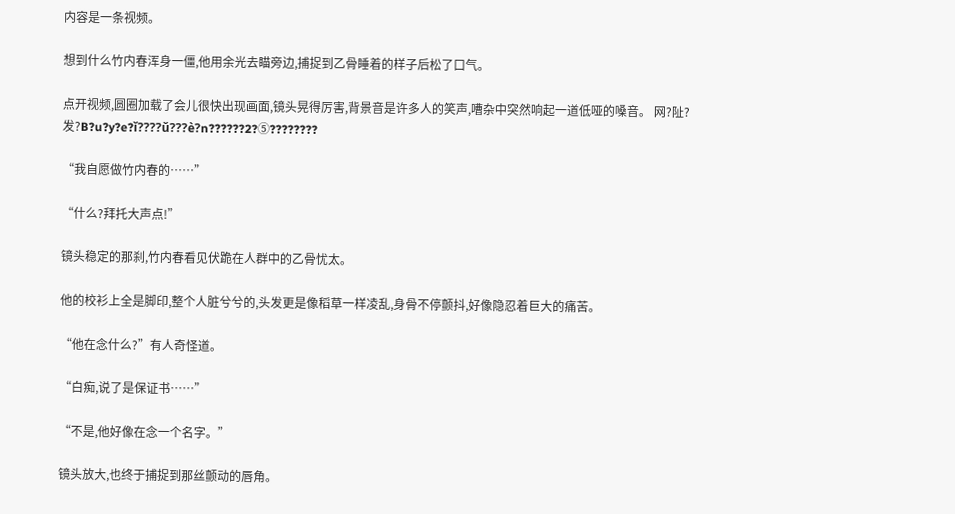内容是一条视频。

想到什么竹内春浑身一僵,他用余光去瞄旁边,捕捉到乙骨睡着的样子后松了口气。

点开视频,圆圈加载了会儿很快出现画面,镜头晃得厉害,背景音是许多人的笑声,嘈杂中突然响起一道低哑的嗓音。 网?阯?发?B?u?y?e?ǐ????ǔ???è?n??????2?⑤????????

“我自愿做竹内春的……”

“什么?拜托大声点!”

镜头稳定的那刹,竹内春看见伏跪在人群中的乙骨忧太。

他的校衫上全是脚印,整个人脏兮兮的,头发更是像稻草一样凌乱,身骨不停颤抖,好像隐忍着巨大的痛苦。

“他在念什么?”有人奇怪道。

“白痴,说了是保证书……”

“不是,他好像在念一个名字。”

镜头放大,也终于捕捉到那丝颤动的唇角。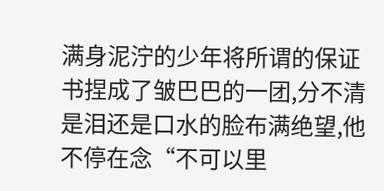满身泥泞的少年将所谓的保证书捏成了皱巴巴的一团,分不清是泪还是口水的脸布满绝望,他不停在念“不可以里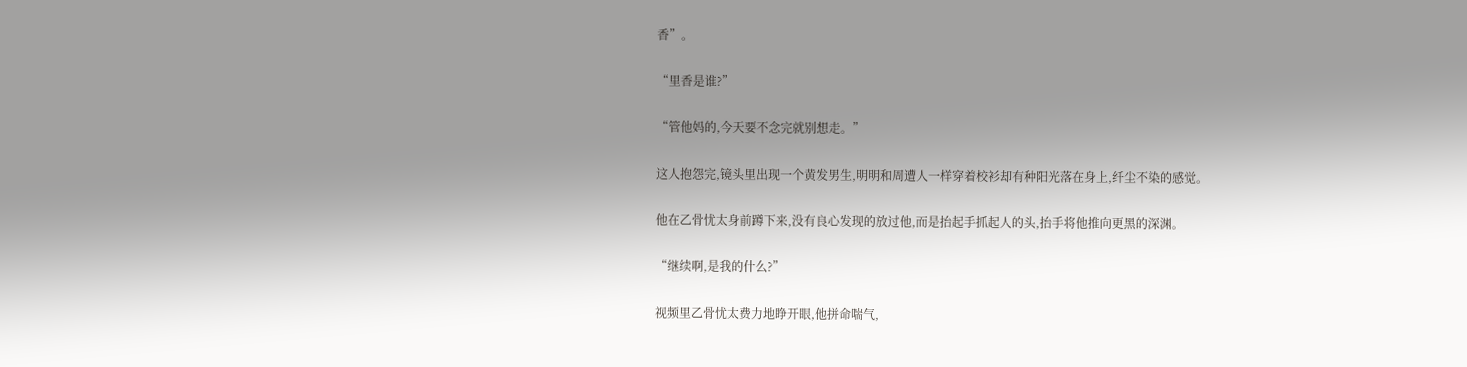香”。

“里香是谁?”

“管他妈的,今天要不念完就别想走。”

这人抱怨完,镜头里出现一个黄发男生,明明和周遭人一样穿着校衫却有种阳光落在身上,纤尘不染的感觉。

他在乙骨忧太身前蹲下来,没有良心发现的放过他,而是抬起手抓起人的头,抬手将他推向更黑的深渊。

“继续啊,是我的什么?”

视频里乙骨忧太费力地睁开眼,他拼命喘气,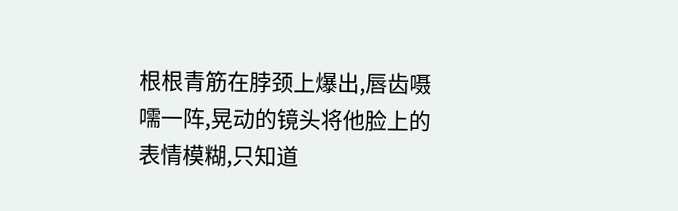根根青筋在脖颈上爆出,唇齿嗫嚅一阵,晃动的镜头将他脸上的表情模糊,只知道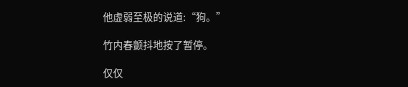他虚弱至极的说道:“狗。”

竹内春颤抖地按了暂停。

仅仅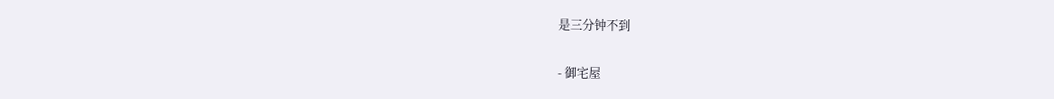是三分钟不到

- 御宅屋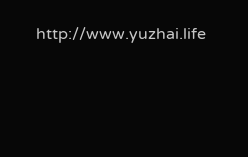http://www.yuzhai.life